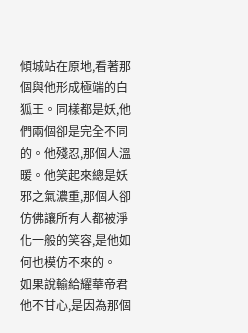傾城站在原地,看著那個與他形成極端的白狐王。同樣都是妖,他們兩個卻是完全不同的。他殘忍,那個人溫暖。他笑起來總是妖邪之氣濃重,那個人卻仿佛讓所有人都被淨化一般的笑容,是他如何也模仿不來的。
如果說輸給耀華帝君他不甘心,是因為那個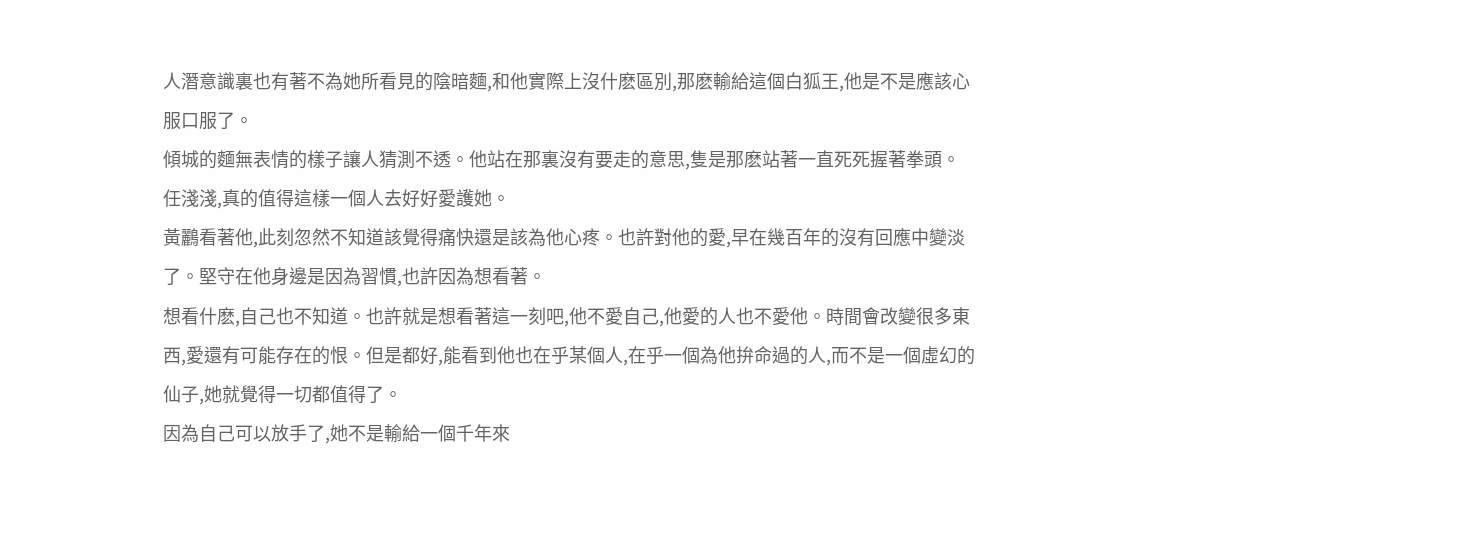人潛意識裏也有著不為她所看見的陰暗麵,和他實際上沒什麽區別,那麽輸給這個白狐王,他是不是應該心服口服了。
傾城的麵無表情的樣子讓人猜測不透。他站在那裏沒有要走的意思,隻是那麽站著一直死死握著拳頭。任淺淺,真的值得這樣一個人去好好愛護她。
黃鸝看著他,此刻忽然不知道該覺得痛快還是該為他心疼。也許對他的愛,早在幾百年的沒有回應中變淡了。堅守在他身邊是因為習慣,也許因為想看著。
想看什麽,自己也不知道。也許就是想看著這一刻吧,他不愛自己,他愛的人也不愛他。時間會改變很多東西,愛還有可能存在的恨。但是都好,能看到他也在乎某個人,在乎一個為他拚命過的人,而不是一個虛幻的仙子,她就覺得一切都值得了。
因為自己可以放手了,她不是輸給一個千年來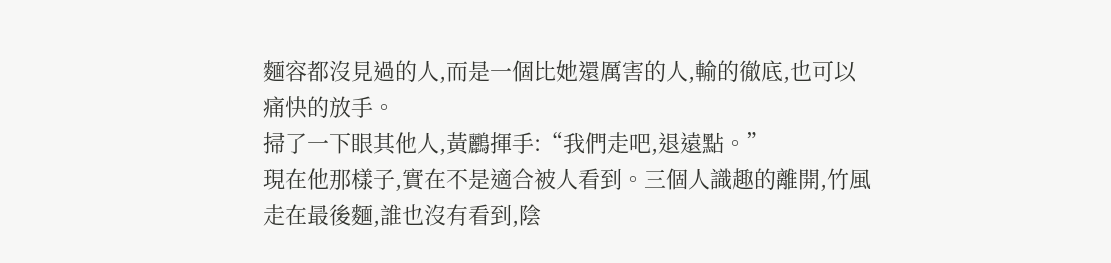麵容都沒見過的人,而是一個比她還厲害的人,輸的徹底,也可以痛快的放手。
掃了一下眼其他人,黃鸝揮手:“我們走吧,退遠點。”
現在他那樣子,實在不是適合被人看到。三個人識趣的離開,竹風走在最後麵,誰也沒有看到,陰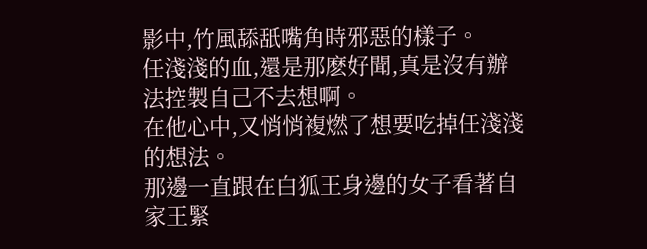影中,竹風舔舐嘴角時邪惡的樣子。
任淺淺的血,還是那麽好聞,真是沒有辦法控製自己不去想啊。
在他心中,又悄悄複燃了想要吃掉任淺淺的想法。
那邊一直跟在白狐王身邊的女子看著自家王緊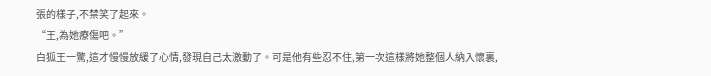張的樣子,不禁笑了起來。
“王,為她療傷吧。”
白狐王一驚,這才慢慢放緩了心情,發現自己太激動了。可是他有些忍不住,第一次這樣將她整個人納入懷裏,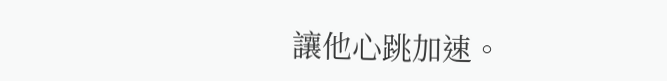讓他心跳加速。